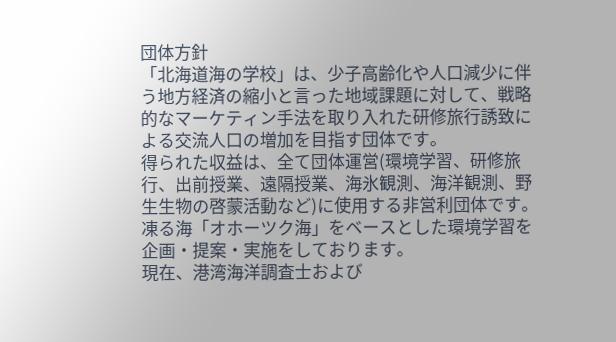団体方針
「北海道海の学校」は、少子高齢化や人口減少に伴う地方経済の縮小と言った地域課題に対して、戦略的なマーケティン手法を取り入れた研修旅行誘致による交流人口の増加を目指す団体です。
得られた収益は、全て団体運営(環境学習、研修旅行、出前授業、遠隔授業、海氷観測、海洋観測、野生生物の啓蒙活動など)に使用する非営利団体です。凍る海「オホーツク海」をベースとした環境学習を企画・提案・実施をしております。
現在、港湾海洋調査士および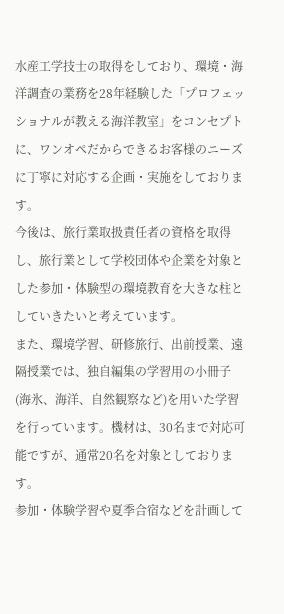水産工学技士の取得をしており、環境・海洋調査の業務を28年経験した「プロフェッショナルが教える海洋教室」をコンセプトに、ワンオペだからできるお客様のニーズに丁寧に対応する企画・実施をしております。
今後は、旅行業取扱責任者の資格を取得し、旅行業として学校団体や企業を対象とした参加・体験型の環境教育を大きな柱としていきたいと考えています。
また、環境学習、研修旅行、出前授業、遠隔授業では、独自編集の学習用の小冊子(海氷、海洋、自然観察など)を用いた学習を行っています。機材は、30名まで対応可能ですが、通常20名を対象としております。
参加・体験学習や夏季合宿などを計画して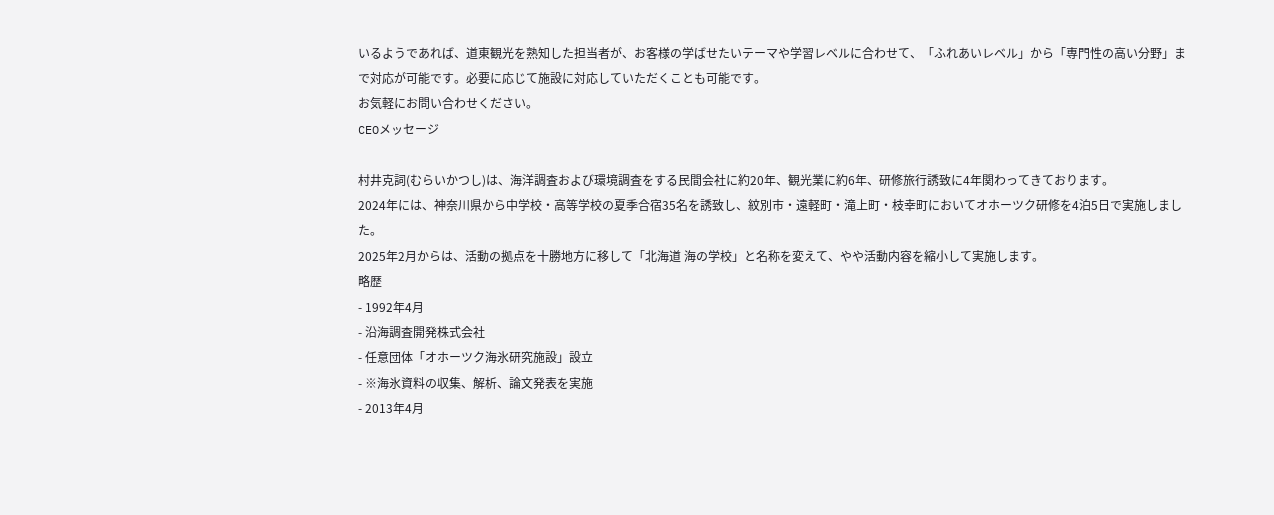いるようであれば、道東観光を熟知した担当者が、お客様の学ばせたいテーマや学習レベルに合わせて、「ふれあいレベル」から「専門性の高い分野」まで対応が可能です。必要に応じて施設に対応していただくことも可能です。
お気軽にお問い合わせください。
CEOメッセージ

村井克詞(むらいかつし)は、海洋調査および環境調査をする民間会社に約20年、観光業に約6年、研修旅行誘致に4年関わってきております。
2024年には、神奈川県から中学校・高等学校の夏季合宿35名を誘致し、紋別市・遠軽町・滝上町・枝幸町においてオホーツク研修を4泊5日で実施しました。
2025年2月からは、活動の拠点を十勝地方に移して「北海道 海の学校」と名称を変えて、やや活動内容を縮小して実施します。
略歴
- 1992年4月
- 沿海調査開発株式会社
- 任意団体「オホーツク海氷研究施設」設立
- ※海氷資料の収集、解析、論文発表を実施
- 2013年4月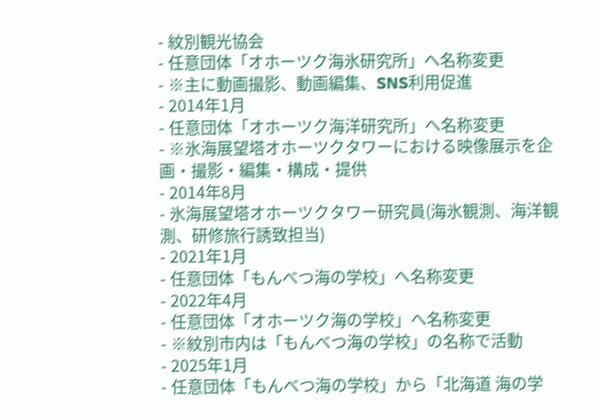- 紋別観光協会
- 任意団体「オホーツク海氷研究所」へ名称変更
- ※主に動画撮影、動画編集、SNS利用促進
- 2014年1月
- 任意団体「オホーツク海洋研究所」へ名称変更
- ※氷海展望塔オホーツクタワーにおける映像展示を企画・撮影・編集・構成・提供
- 2014年8月
- 氷海展望塔オホーツクタワー研究員(海氷観測、海洋観測、研修旅行誘致担当)
- 2021年1月
- 任意団体「もんべつ海の学校」へ名称変更
- 2022年4月
- 任意団体「オホーツク海の学校」へ名称変更
- ※紋別市内は「もんべつ海の学校」の名称で活動
- 2025年1月
- 任意団体「もんべつ海の学校」から「北海道 海の学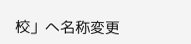校」へ名称変更